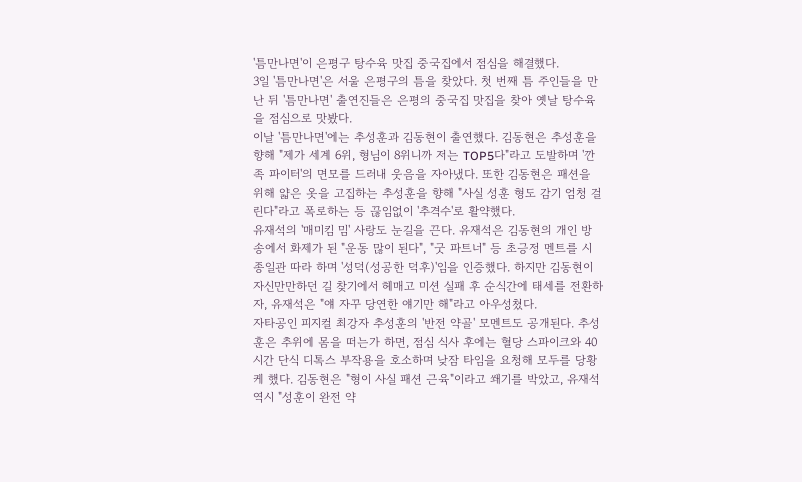'틈만나면'이 은평구 탕수육 맛집 중국집에서 점심을 해결했다.
3일 '틈만나면'은 서울 은평구의 틈을 찾았다. 첫 번째 틈 주인들을 만난 뒤 '틈만나면' 출연진들은 은평의 중국집 맛집을 찾아 옛날 탕수육을 점심으로 맛봤다.
이날 '틈만나면'에는 추성훈과 김동현이 출연했다. 김동현은 추성훈을 향해 "제가 세계 6위, 형님이 8위니까 저는 TOP5다"라고 도발하며 '깐족 파이터'의 면모를 드러내 웃음을 자아냈다. 또한 김동현은 패션을 위해 얇은 옷을 고집하는 추성훈을 향해 "사실 성훈 형도 감기 엄청 걸린다"라고 폭로하는 등 끊임없이 '추격수'로 활약했다.
유재석의 '매미킴 밈' 사랑도 눈길을 끈다. 유재석은 김동현의 개인 방송에서 화제가 된 "운동 많이 된다", "굿 파트너" 등 초긍정 멘트를 시종일관 따라 하며 '성덕(성공한 덕후)'임을 인증했다. 하지만 김동현이 자신만만하던 길 찾기에서 헤매고 미션 실패 후 순식간에 태세를 전환하자, 유재석은 "얘 자꾸 당연한 얘기만 해"라고 아우성쳤다.
자타공인 피지컬 최강자 추성훈의 '반전 약골' 모멘트도 공개된다. 추성훈은 추위에 몸을 떠는가 하면, 점심 식사 후에는 혈당 스파이크와 40시간 단식 디톡스 부작용을 호소하며 낮잠 타임을 요청해 모두를 당황케 했다. 김동현은 "형이 사실 패션 근육"이라고 쐐기를 박았고, 유재석 역시 "성훈이 완전 약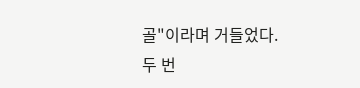골"이라며 거들었다.
두 번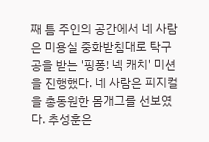째 틈 주인의 공간에서 네 사람은 미용실 중화받침대로 탁구공을 받는 '핑퐁! 넥 캐치' 미션을 진행했다. 네 사람은 피지컬을 총동원한 몸개그를 선보였다. 추성훈은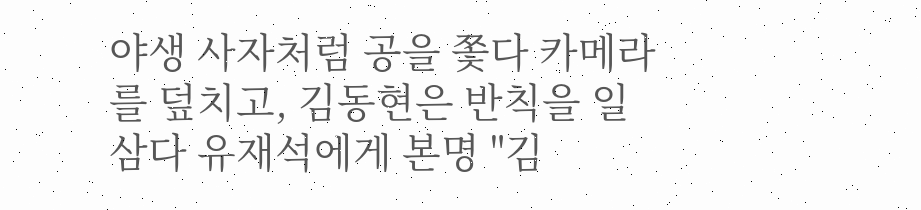야생 사자처럼 공을 쫓다 카메라를 덮치고, 김동현은 반칙을 일삼다 유재석에게 본명 "김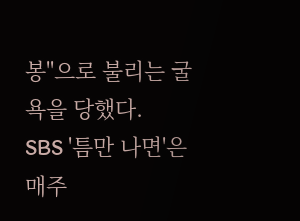봉"으로 불리는 굴욕을 당했다.
SBS '틈만 나면'은 매주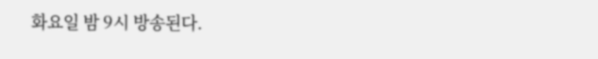화요일 밤 9시 방송된다.